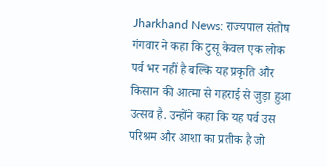Jharkhand News: राज्यपाल संतोष गंगवार ने कहा कि टुसू केवल एक लोक पर्व भर नहीं है बल्कि यह प्रकृति और किसान की आत्मा से गहराई से जुड़ा हुआ उत्सव है. उन्होंने कहा कि यह पर्व उस परिश्रम और आशा का प्रतीक है जो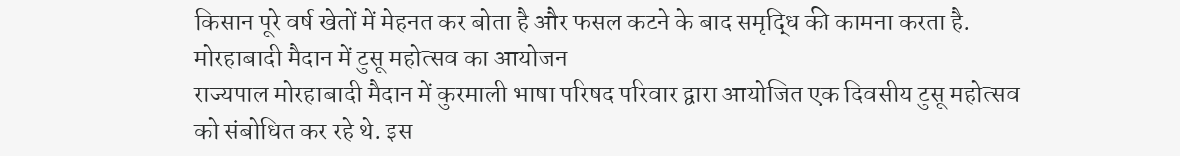किसान पूरे वर्ष खेतों में मेहनत कर बोता है और फसल कटने के बाद समृद्धि की कामना करता है.
मोरहाबादी मैदान में टुसू महोत्सव का आयोजन
राज्यपाल मोरहाबादी मैदान में कुरमाली भाषा परिषद परिवार द्वारा आयोजित एक दिवसीय टुसू महोत्सव को संबोधित कर रहे थे. इस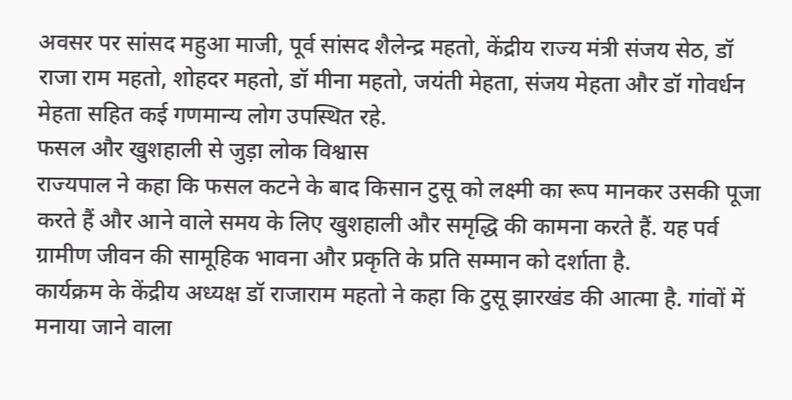अवसर पर सांसद महुआ माजी, पूर्व सांसद शैलेन्द्र महतो, केंद्रीय राज्य मंत्री संजय सेठ, डॉ राजा राम महतो, शोहदर महतो, डॉ मीना महतो, जयंती मेहता, संजय मेहता और डॉ गोवर्धन मेहता सहित कई गणमान्य लोग उपस्थित रहे.
फसल और खुशहाली से जुड़ा लोक विश्वास
राज्यपाल ने कहा कि फसल कटने के बाद किसान टुसू को लक्ष्मी का रूप मानकर उसकी पूजा करते हैं और आने वाले समय के लिए खुशहाली और समृद्धि की कामना करते हैं. यह पर्व ग्रामीण जीवन की सामूहिक भावना और प्रकृति के प्रति सम्मान को दर्शाता है.
कार्यक्रम के केंद्रीय अध्यक्ष डॉ राजाराम महतो ने कहा कि टुसू झारखंड की आत्मा है. गांवों में मनाया जाने वाला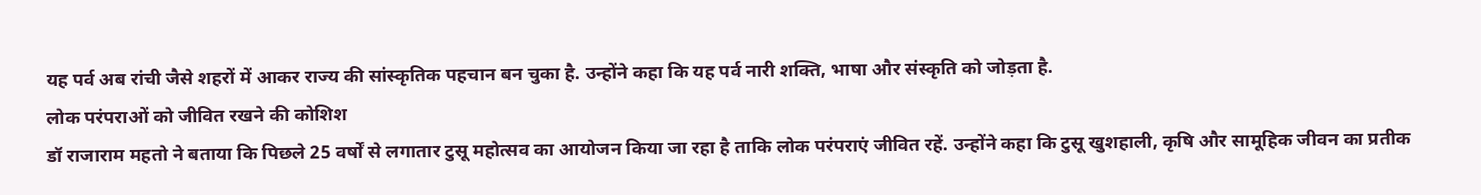यह पर्व अब रांची जैसे शहरों में आकर राज्य की सांस्कृतिक पहचान बन चुका है. उन्होंने कहा कि यह पर्व नारी शक्ति, भाषा और संस्कृति को जोड़ता है.
लोक परंपराओं को जीवित रखने की कोशिश
डॉ राजाराम महतो ने बताया कि पिछले 25 वर्षों से लगातार टुसू महोत्सव का आयोजन किया जा रहा है ताकि लोक परंपराएं जीवित रहें. उन्होंने कहा कि टुसू खुशहाली, कृषि और सामूहिक जीवन का प्रतीक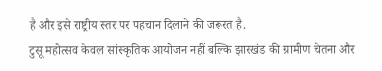है और इसे राष्ट्रीय स्तर पर पहचान दिलाने की जरूरत है.
टुसू महोत्सव केवल सांस्कृतिक आयोजन नहीं बल्कि झारखंड की ग्रामीण चेतना और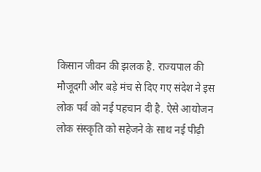किसान जीवन की झलक है. राज्यपाल की मौजूदगी और बड़े मंच से दिए गए संदेश ने इस लोक पर्व को नई पहचान दी है. ऐसे आयोजन लोक संस्कृति को सहेजने के साथ नई पीढ़ी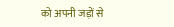को अपनी जड़ों से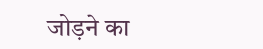जोड़ने का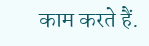काम करते हैं.